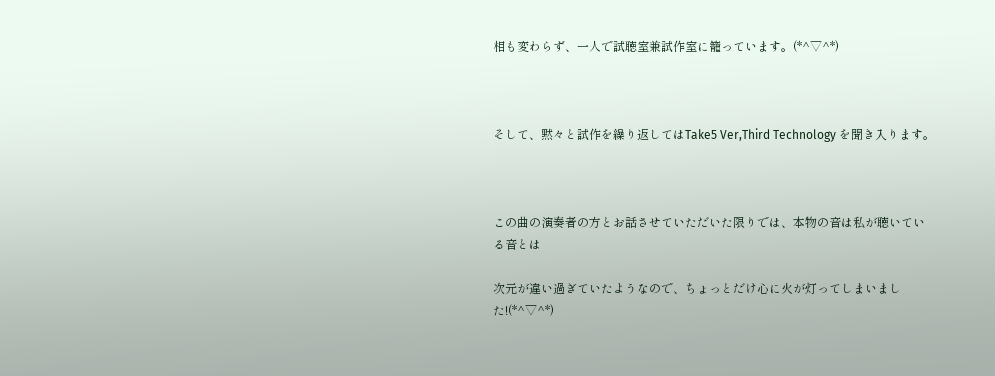相も変わらず、一人で試聴室兼試作室に籠っています。(*^▽^*)



そして、黙々と試作を繰り返してはTake5 Ver,Third Technology を聞き入ります。



この曲の演奏者の方とお話させていただいた限りでは、本物の音は私が聴いている音とは

次元が違い過ぎていたようなので、ちょっとだけ心に火が灯ってしまいました!(*^▽^*)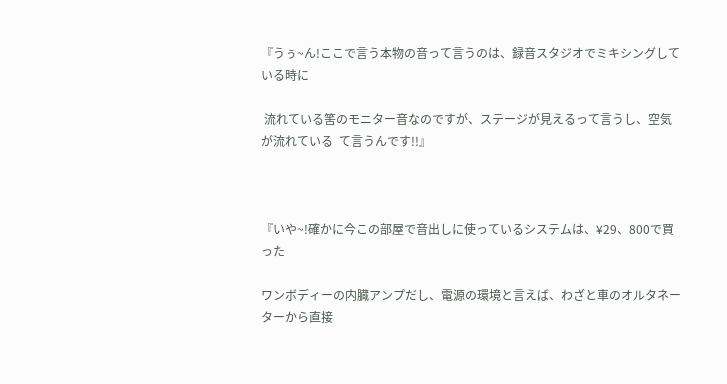『うぅ~ん!ここで言う本物の音って言うのは、録音スタジオでミキシングしている時に

 流れている筈のモニター音なのですが、ステージが見えるって言うし、空気が流れている  て言うんです!!』



『いや~!確かに今この部屋で音出しに使っているシステムは、¥29、800で買った

ワンボディーの内臓アンプだし、電源の環境と言えば、わざと車のオルタネーターから直接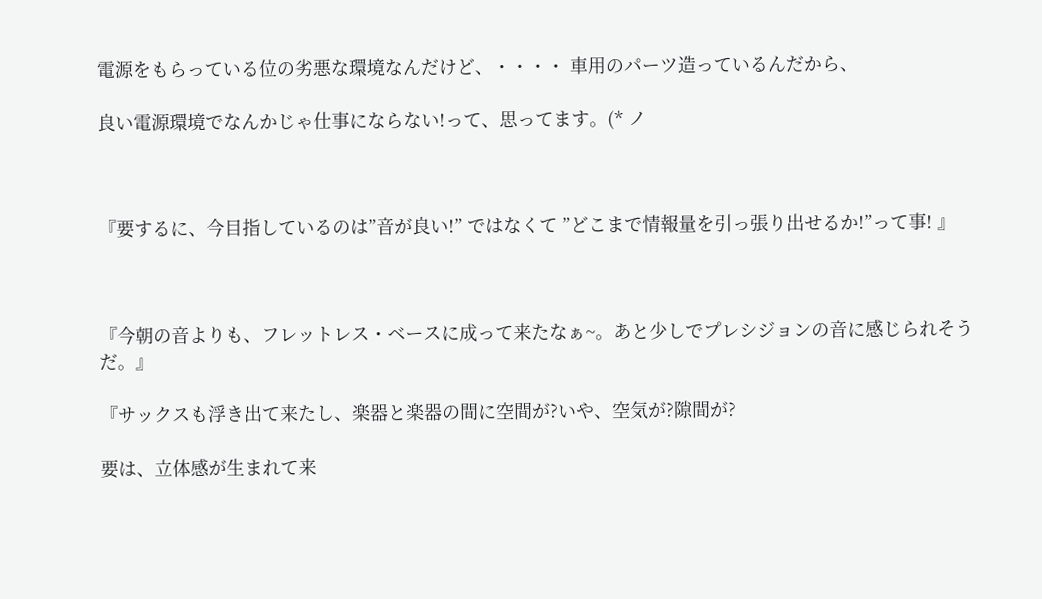電源をもらっている位の劣悪な環境なんだけど、・・・・ 車用のパーツ造っているんだから、

良い電源環境でなんかじゃ仕事にならない!って、思ってます。(* ノ



『要するに、今目指しているのは”音が良い!” ではなくて ”どこまで情報量を引っ張り出せるか!”って事! 』



『今朝の音よりも、フレットレス・ベースに成って来たなぁ~。あと少しでプレシジョンの音に感じられそうだ。』

『サックスも浮き出て来たし、楽器と楽器の間に空間が?いや、空気が?隙間が?

要は、立体感が生まれて来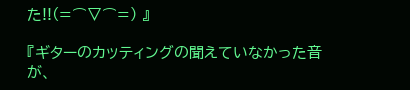た!!(=⌒▽⌒=) 』

『ギターのカッティングの聞えていなかった音が、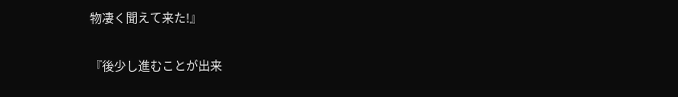物凄く聞えて来た!』

『後少し進むことが出来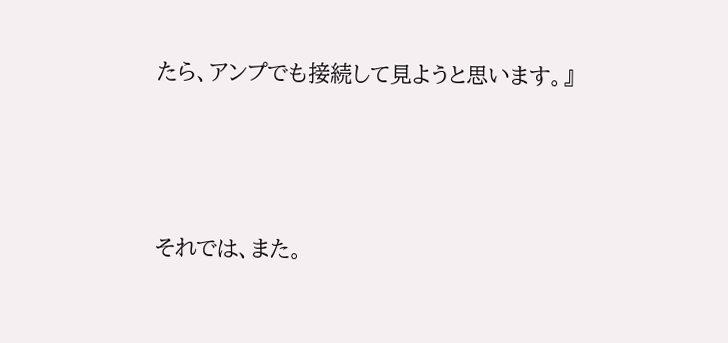たら、アンプでも接続して見ようと思います。』



それでは、また。